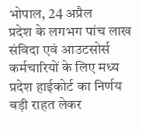भोपाल, 24 अप्रैल
प्रदेश के लगभग पांच लाख संविदा एवं आउटसोर्स कर्मचारियों के लिए मध्य प्रदेश हाईकोर्ट का निर्णय बड़ी राहत लेकर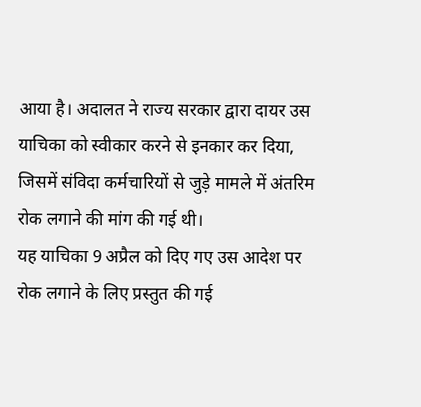आया है। अदालत ने राज्य सरकार द्वारा दायर उस याचिका को स्वीकार करने से इनकार कर दिया, जिसमें संविदा कर्मचारियों से जुड़े मामले में अंतरिम रोक लगाने की मांग की गई थी।
यह याचिका 9 अप्रैल को दिए गए उस आदेश पर रोक लगाने के लिए प्रस्तुत की गई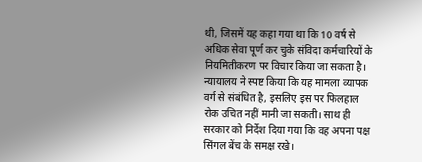थी, जिसमें यह कहा गया था कि 10 वर्ष से अधिक सेवा पूर्ण कर चुके संविदा कर्मचारियों के नियमितीकरण पर विचार किया जा सकता है। न्यायालय ने स्पष्ट किया कि यह मामला व्यापक वर्ग से संबंधित है, इसलिए इस पर फिलहाल रोक उचित नहीं मानी जा सकती। साथ ही सरकार को निर्देश दिया गया कि वह अपना पक्ष सिंगल बेंच के समक्ष रखे।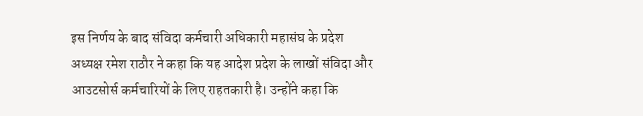इस निर्णय के बाद संविदा कर्मचारी अधिकारी महासंघ के प्रदेश अध्यक्ष रमेश राठौर ने कहा कि यह आदेश प्रदेश के लाखों संविदा और आउटसोर्स कर्मचारियों के लिए राहतकारी है। उन्होंने कहा कि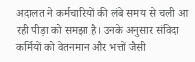अदालत ने कर्मचारियों की लंबे समय से चली आ रही पीड़ा को समझा है। उनके अनुसार संविदा कर्मियों को वेतनमान और भत्तों जैसी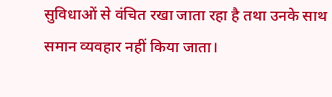सुविधाओं से वंचित रखा जाता रहा है तथा उनके साथ समान व्यवहार नहीं किया जाता।